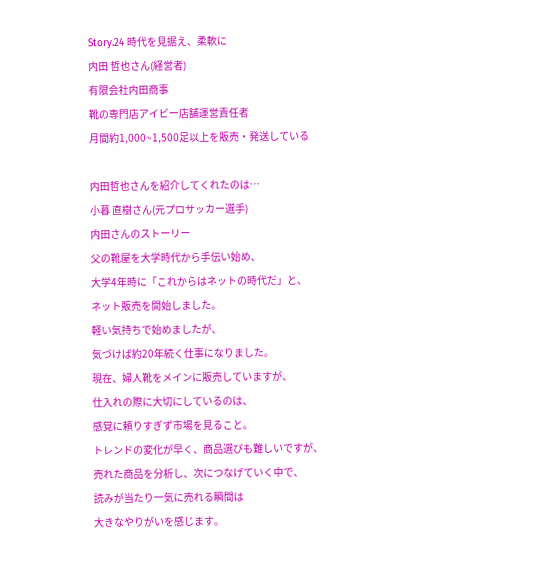Story.24 時代を見据え、柔軟に
内田 哲也さん(経営者)
有限会社内田商事
靴の専門店アイビー店舗運営責任者
月間約1,000~1,500足以上を販売・発送している

内田哲也さんを紹介してくれたのは…
小暮 直樹さん(元プロサッカー選手)
内田さんのストーリー
父の靴屋を大学時代から手伝い始め、
大学4年時に「これからはネットの時代だ」と、
ネット販売を開始しました。
軽い気持ちで始めましたが、
気づけば約20年続く仕事になりました。
現在、婦人靴をメインに販売していますが、
仕入れの際に大切にしているのは、
感覚に頼りすぎず市場を見ること。
トレンドの変化が早く、商品選びも難しいですが、
売れた商品を分析し、次につなげていく中で、
読みが当たり一気に売れる瞬間は
大きなやりがいを感じます。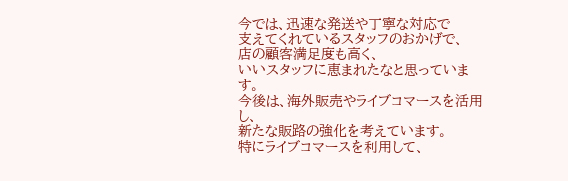今では、迅速な発送や丁寧な対応で
支えてくれているスタッフのおかげで、
店の顧客満足度も高く、
いいスタッフに恵まれたなと思っています。
今後は、海外販売やライブコマースを活用し、
新たな販路の強化を考えています。
特にライブコマースを利用して、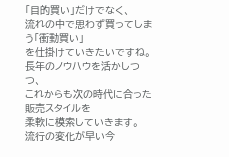「目的買い」だけでなく、
流れの中で思わず買ってしまう「衝動買い」
を仕掛けていきたいですね。
長年のノウハウを活かしつつ、
これからも次の時代に合った販売スタイルを
柔軟に模索していきます。
流行の変化が早い今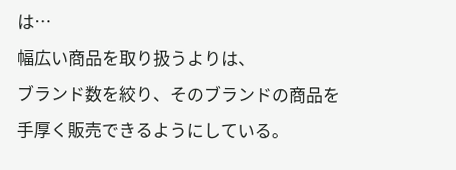は…
幅広い商品を取り扱うよりは、
ブランド数を絞り、そのブランドの商品を
手厚く販売できるようにしている。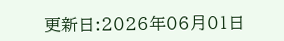更新日:2026年06月01日